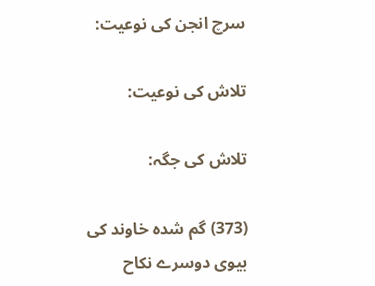سرچ انجن کی نوعیت:

تلاش کی نوعیت:

تلاش کی جگہ:

(373) گم شدہ خاوند کی بیوی دوسرے نکاح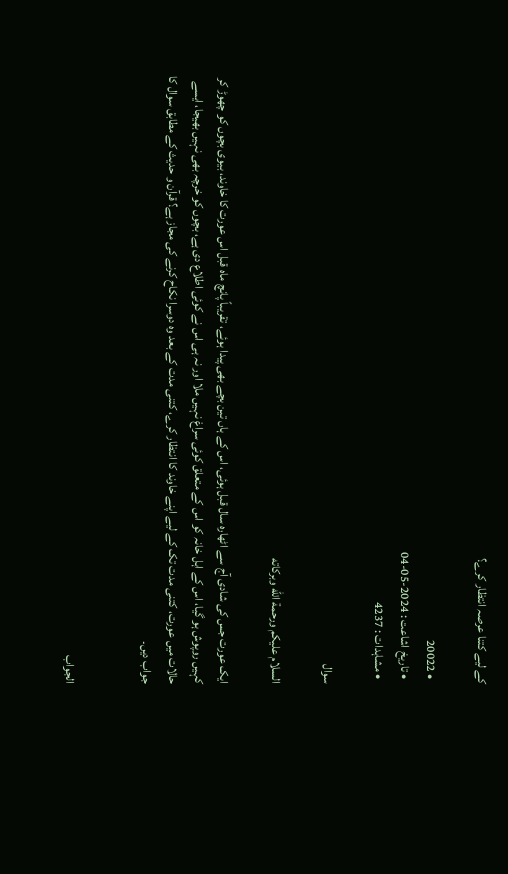کے لیے کتنا عرصہ انتظار کرے؟

  • 20022
  • تاریخ اشاعت : 2024-05-04
  • مشاہدات : 4237

سوال

السلام عليكم ورحمة الله وبركاته

ایک عورت جس کی شادی آج سے اٹھارہ سال قبل ہوئی، اس کے ہاں تین بچے بھی پیدا ہوئے، تقریباً پانچ ماہ قبل اس عورت کا خاوند، بیوی بچوں کو چھوڑ کر کہیں روپوش ہو گیا، اس کے اہل خانہ کو اس کے متعلق کوئی سراغ نہیں ملا اور نہ ہی اس نے کوئی اطلاع دی ہے، بچوں کو خرچہ بھی نہیں بھیجا، ایسے حالات میں عورت، کتنی مدت تک کے لیے اپنے خاوند کا انتظار کرے، کتنی مدت کے بعد وہ دوسرا نکاح کرنے کی مجاز ہے؟ قرآن و حدیث کے مطابق سوال کا جواب دیں۔


الجواب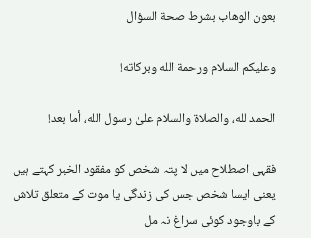بعون الوهاب بشرط صحة السؤال

وعلیکم السلام ورحمة الله وبرکاته!

الحمد لله، والصلاة والسلام علىٰ رسول الله، أما بعد!

فقہی اصطلاح میں لا پتہ شخص کو مفقود الخبر کہتے ہیں یعنی ایسا شخص جس کی زندگی یا موت کے متعلق تلاش کے باوجود کوئی سراغ نہ مل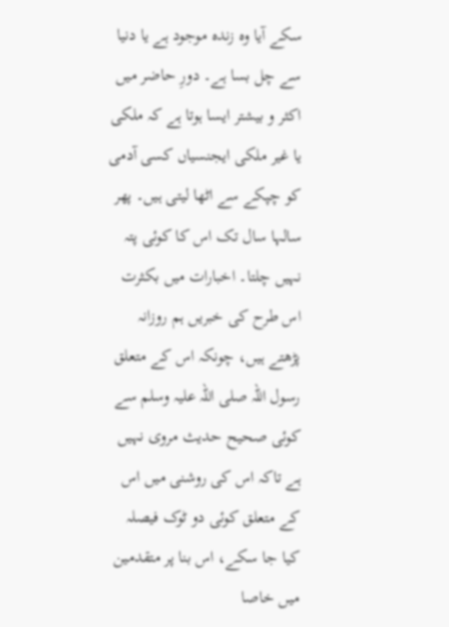سکے آیا وہ زندہ موجود ہے یا دنیا سے چل بسا ہے۔ دورِ حاضر میں اکثر و بیشتر ایسا ہوتا ہے کہ ملکی یا غیر ملکی ایجنسیاں کسی آدمی کو چپکے سے اٹھا لیتی ہیں۔ پھر سالہا سال تک اس کا کوئی پتہ نہیں چلتا۔ اخبارات میں بکثرت اس طرح کی خبریں ہم روزانہ پڑھتے ہیں، چونکہ اس کے متعلق رسول اللہ صلی اللہ علیہ وسلم سے کوئی صحیح حدیث مروی نہیں ہے تاکہ اس کی روشنی میں اس کے متعلق کوئی دو ٹوک فیصلہ کیا جا سکے، اس بنا پر متقدمین میں خاصا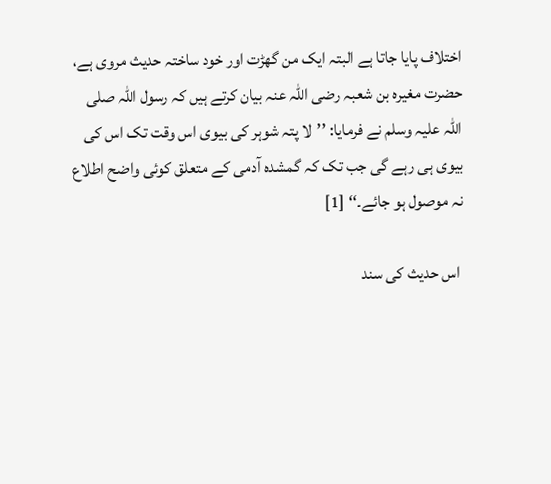اختلاف پایا جاتا ہے البتہ ایک من گھڑت اور خود ساختہ حدیث مروی ہے، حضرت مغیرہ بن شعبہ رضی اللہ عنہ بیان کرتے ہیں کہ رسول اللہ صلی اللہ علیہ وسلم نے فرمایا: ’’لا پتہ شوہر کی بیوی اس وقت تک اس کی بیوی ہی رہے گی جب تک کہ گمشدہ آدمی کے متعلق کوئی واضح اطلاع نہ موصول ہو جائے۔‘‘ [1]

 اس حدیث کی سند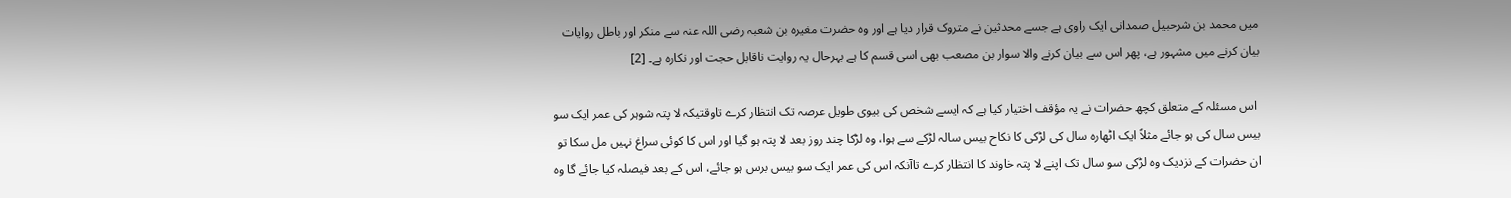میں محمد بن شرحبیل صمدانی ایک راوی ہے جسے محدثین نے متروک قرار دیا ہے اور وہ حضرت مغیرہ بن شعبہ رضی اللہ عنہ سے منکر اور باطل روایات بیان کرنے میں مشہور ہے، پھر اس سے بیان کرنے والا سوار بن مصعب بھی اسی قسم کا ہے بہرحال یہ روایت ناقابل حجت اور نکارہ ہے۔ [2]

 اس مسئلہ کے متعلق کچھ حضرات نے یہ مؤقف اختیار کیا ہے کہ ایسے شخص کی بیوی طویل عرصہ تک انتظار کرے تاوقتیکہ لا پتہ شوہر کی عمر ایک سو بیس سال کی ہو جائے مثلاً ایک اٹھارہ سال کی لڑکی کا نکاح بیس سالہ لڑکے سے ہوا، وہ لڑکا چند روز بعد لا پتہ ہو گیا اور اس کا کوئی سراغ نہیں مل سکا تو ان حضرات کے نزدیک وہ لڑکی سو سال تک اپنے لا پتہ خاوند کا انتظار کرے تاآنکہ اس کی عمر ایک سو بیس برس ہو جائے، اس کے بعد فیصلہ کیا جائے گا وہ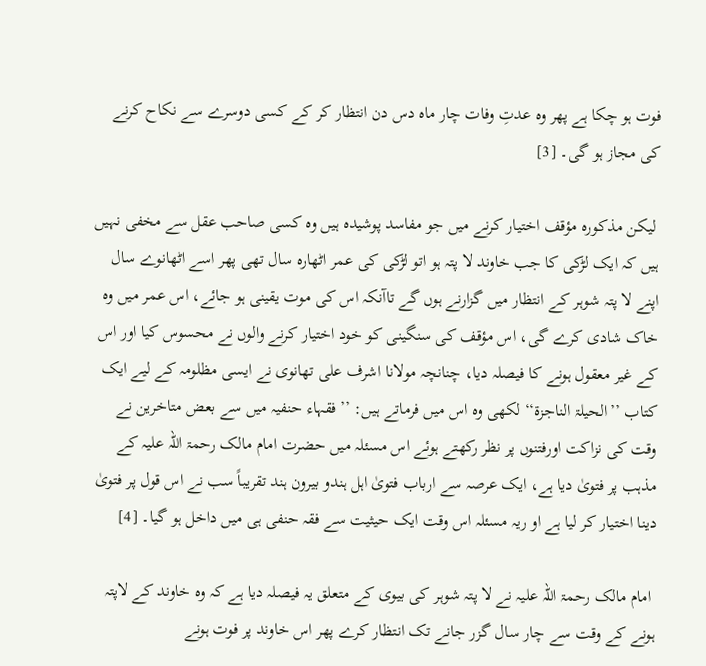فوت ہو چکا ہے پھر وہ عدتِ وفات چار ماہ دس دن انتظار کر کے کسی دوسرے سے نکاح کرنے کی مجاز ہو گی۔ [3]

 لیکن مذکورہ مؤقف اختیار کرنے میں جو مفاسد پوشیدہ ہیں وہ کسی صاحب عقل سے مخفی نہیں ہیں کہ ایک لڑکی کا جب خاوند لا پتہ ہو اتو لڑکی کی عمر اٹھارہ سال تھی پھر اسے اٹھانوے سال اپنے لا پتہ شوہر کے انتظار میں گزارنے ہوں گے تاآنکہ اس کی موت یقینی ہو جائے، اس عمر میں وہ خاک شادی کرے گی، اس مؤقف کی سنگینی کو خود اختیار کرنے والوں نے محسوس کیا اور اس کے غیر معقول ہونے کا فیصلہ دیا، چنانچہ مولانا اشرف علی تھانوی نے ایسی مظلومہ کے لیے ایک کتاب ’’الحیلۃ الناجزۃ‘‘ لکھی وہ اس میں فرماتے ہیں: ’’فقہاء حنفیہ میں سے بعض متاخرین نے وقت کی نزاکت اورفتنوں پر نظر رکھتے ہوئے اس مسئلہ میں حضرت امام مالک رحمۃ اللہ علیہ کے مذہب پر فتویٰ دیا ہے، ایک عرصہ سے ارباب فتویٰ اہل ہندو بیرون ہند تقریباً سب نے اس قول پر فتویٰ دینا اختیار کر لیا ہے او ریہ مسئلہ اس وقت ایک حیثیت سے فقہ حنفی ہی میں داخل ہو گیا۔ [4]

 امام مالک رحمۃ اللہ علیہ نے لا پتہ شوہر کی بیوی کے متعلق یہ فیصلہ دیا ہے کہ وہ خاوند کے لاپتہ ہونے کے وقت سے چار سال گزر جانے تک انتظار کرے پھر اس خاوند پر فوت ہونے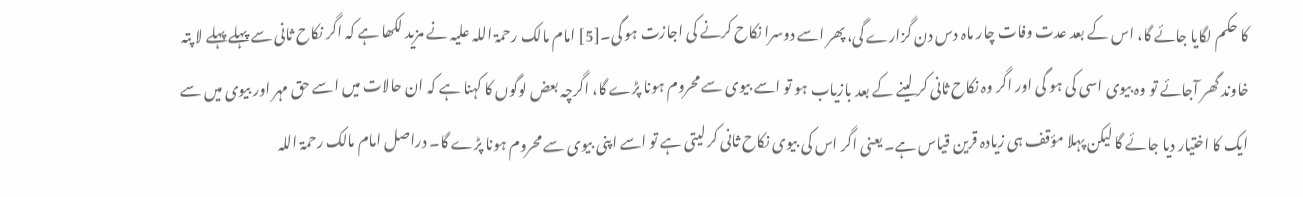کا حکم لگایا جائے گا، اس کے بعد عدت وفات چار ماہ دس دن گزارے گی، پھر اسے دوسرا نکاح کرنے کی اجازت ہو گی۔[5] امام مالک رحمۃ اللہ علیہ نے مزید لکھا ہے کہ اگر نکاح ثانی سے پہلے پہلے لا پتہ خاوند گھر آجائے تو وہ بیوی اسی کی ہو گی اور اگر وہ نکاح ثانی کر لینے کے بعد بازیاب ہو تو اسے بیوی سے محروم ہونا پڑے گا، اگرچہ بعض لوگوں کا کہنا ہے کہ ان حالات میں اسے حق مہر اور بیوی میں سے ایک کا اختیار دیا جائے گا لیکن پہلا مؤقف ہی زیادہ قرین قیاس ہے۔ یعنی اگر اس کی بیوی نکاح ثانی کر لیتی ہے تو اسے اپنی بیوی سے محروم ہونا پڑے گا۔ دراصل امام مالک رحمۃ اللہ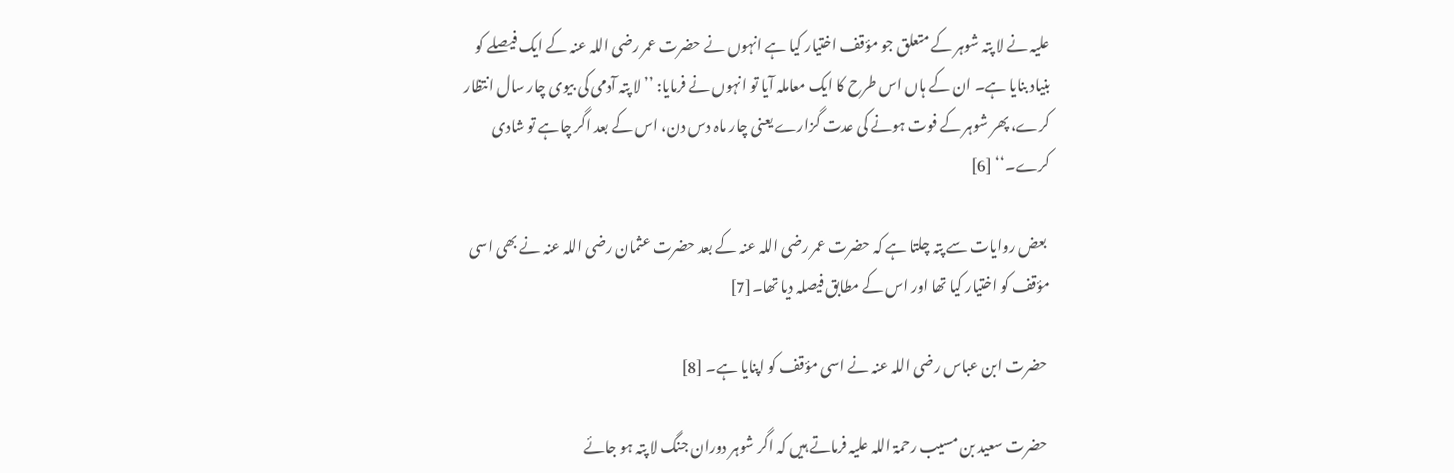علیہ نے لا پتہ شوہر کے متعلق جو مؤقف اختیار کیا ہے انہوں نے حضرت عمر رضی اللہ عنہ کے ایک فیصلے کو بنیاد بنایا ہے۔ ان کے ہاں اس طرح کا ایک معاملہ آیا تو انہوں نے فرمایا: ’’لا پتہ آدمی کی بیوی چار سال انتظار کرے، پھر شوہر کے فوت ہونے کی عدت گزارے یعنی چار ماہ دس دن، اس کے بعد اگر چاہے تو شادی کرے۔‘‘ [6]

 بعض روایات سے پتہ چلتا ہے کہ حضرت عمر رضی اللہ عنہ کے بعد حضرت عثمان رضی اللہ عنہ نے بھی اسی مؤقف کو اختیار کیا تھا اور اس کے مطابق فیصلہ دیا تھا۔[7]

 حضرت ابن عباس رضی اللہ عنہ نے اسی مؤقف کو اپنایا ہے۔ [8]

 حضرت سعید بن مسیب رحمۃ اللہ علیہ فرماتے ہیں کہ اگر شوہر دوران جنگ لا پتہ ہو جائے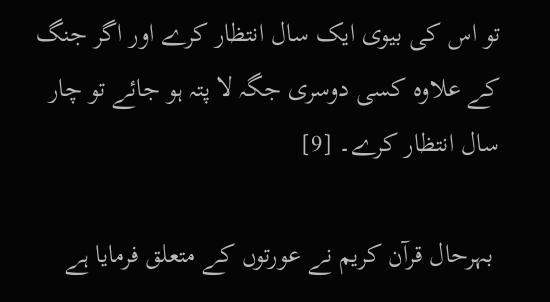تو اس کی بیوی ایک سال انتظار کرے اور اگر جنگ کے علاوہ کسی دوسری جگہ لا پتہ ہو جائے تو چار سال انتظار کرے۔ [9]

 بہرحال قرآن کریم نے عورتوں کے متعلق فرمایا ہے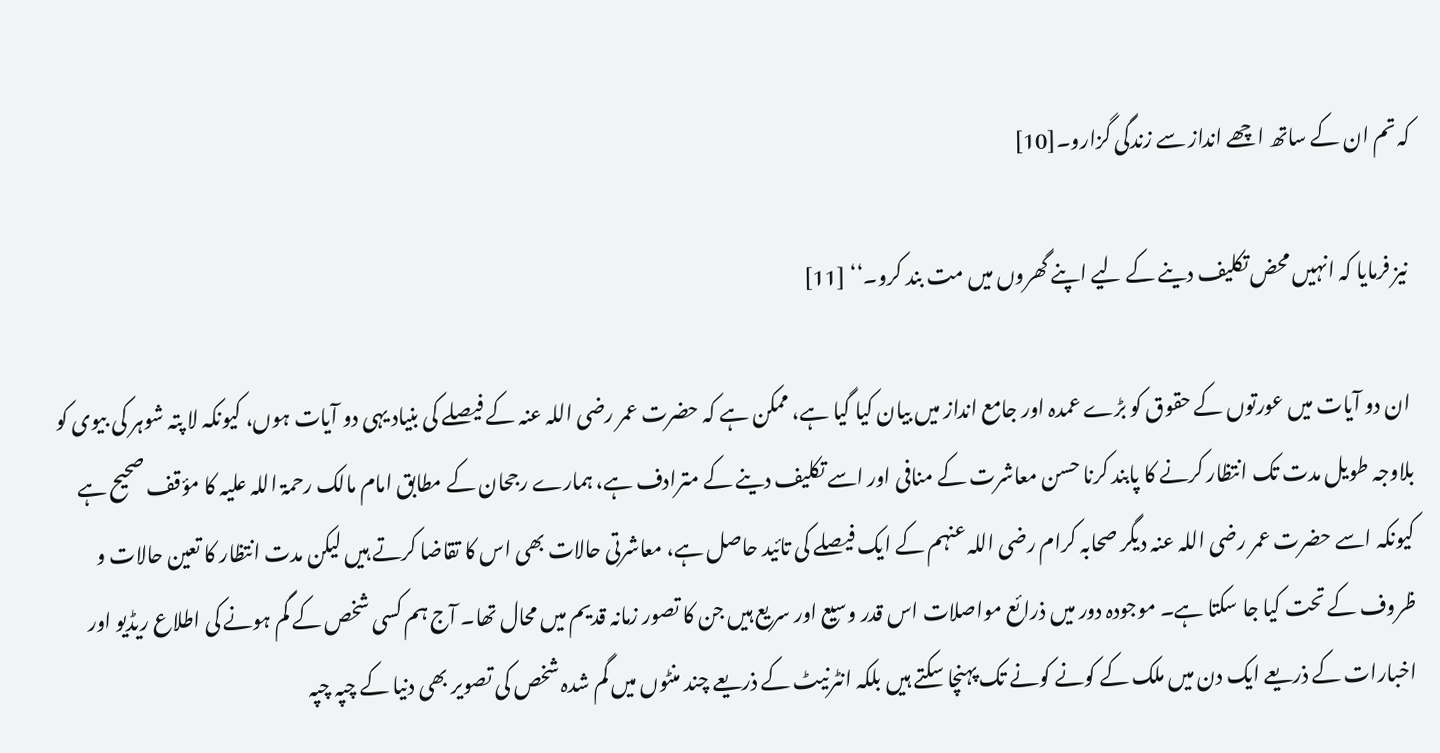کہ تم ان کے ساتھ اچھے انداز سے زندگی گزارو۔[10]

 نیز فرمایا کہ انہیں محض تکلیف دینے کے لیے اپنے گھروں میں مت بند کرو۔‘‘ [11]

 ان دو آیات میں عورتوں کے حقوق کو بڑے عمدہ اور جامع انداز میں بیان کیا گیا ہے، ممکن ہے کہ حضرت عمر رضی اللہ عنہ کے فیصلے کی بنیاد یہی دو آیات ہوں، کیونکہ لا پتہ شوہر کی بیوی کو بلاوجہ طویل مدت تک انتظار کرنے کا پابند کرنا حسن معاشرت کے منافی اور اسے تکلیف دینے کے مترادف ہے، ہمارے رجحان کے مطابق امام مالک رحمۃ اللہ علیہ کا مؤقف صحیح ہے کیونکہ اسے حضرت عمر رضی اللہ عنہ دیگر صحابہ کرام رضی اللہ عنہم کے ایک فیصلے کی تائید حاصل ہے، معاشرتی حالات بھی اس کا تقاضا کرتے ہیں لیکن مدت انتظار کا تعین حالات و ظروف کے تحت کیا جا سکتا ہے۔ موجودہ دور میں ذرائع مواصلات اس قدر وسیع اور سریع ہیں جن کا تصور زمانہ قدیم میں محال تھا۔ آج ہم کسی شخص کے گم ہونے کی اطلاع ریڈیو اور اخبارات کے ذریعے ایک دن میں ملک کے کونے کونے تک پہنچا سکتے ہیں بلکہ انٹرنیٹ کے ذریعے چند منٹوں میں گم شدہ شخص کی تصویر بھی دنیا کے چپہ چپہ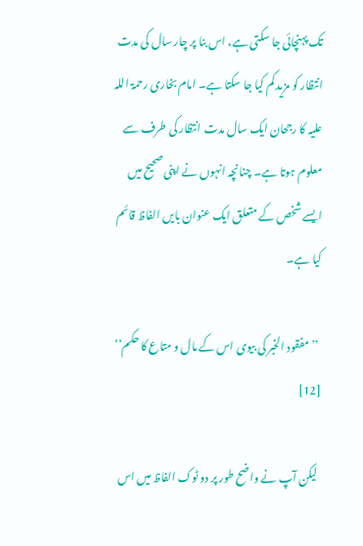تک پہنچائی جا سکتی ہے، اس بنا پر چار سال کی مدت انتظار کو مزید کم کیا جا سکتا ہے۔ امام بخاری رحمۃ اللہ علیہ کا رجحان ایک سال مدت انتظار کی طرف سے معلوم ہوتا ہے۔ چنانچہ انہوں نے اپنی صحیح میں ایسے شخص کے متعلق ایک عنوان بایں الفاظ قائم کیا ہے۔

 ’’مفقود الخبر کی بیوی اس کے مال و متاع کا حکم‘‘ [12]

 لیکن آپ نے واضح طور پر دو ٹوک الفاظ میں اس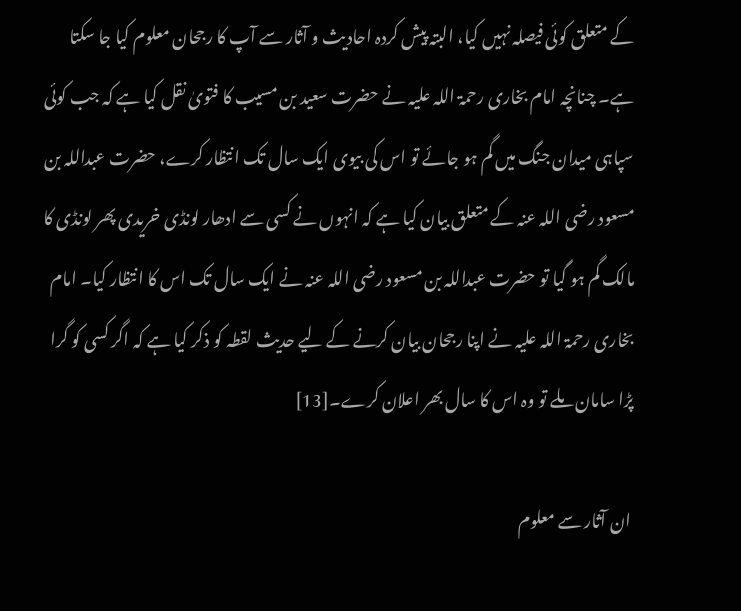کے متعلق کوئی فیصلہ نہیں کیا، البتہ پیش کردہ احادیث و آثار سے آپ کا رجحان معلوم کیا جا سکتا ہے۔ چنانچہ امام بخاری رحمۃ اللہ علیہ نے حضرت سعید بن مسیب کا فتویٰ نقل کیا ہے کہ جب کوئی سپاہی میدان جنگ میں گم ہو جائے تو اس کی بیوی ایک سال تک انتظار کرے، حضرت عبداللہ بن مسعود رضی اللہ عنہ کے متعلق بیان کیا ہے کہ انہوں نے کسی سے ادھار لونڈی خریدی پھر لونڈی کا مالک گم ہو گیا تو حضرت عبداللہ بن مسعود رضی اللہ عنہ نے ایک سال تک اس کا انتظار کیا۔ امام بخاری رحمۃ اللہ علیہ نے اپنا رجحان بیان کرنے کے لیے حدیث لقطہ کو ذکر کیا ہے کہ اگر کسی کو گرا پڑا سامان ملے تو وہ اس کا سال بھر اعلان کرے۔[13]

 ان آثار سے معلوم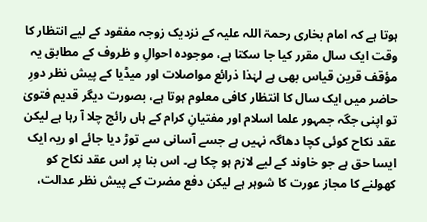ہوتا ہے کہ امام بخاری رحمۃ اللہ علیہ کے نزدیک زوجہ مفقود کے لیے انتظار کا وقت ایک سال مقرر کیا جا سکتا ہے، موجودہ احوالِ و ظروف کے مطابق یہ مؤقف قرین قیاس بھی ہے لہٰذا ذرائع مواصلات اور میڈیا کے پیش نظر دورِ حاضر میں ایک سال کا انتظار کافی معلوم ہوتا ہے، بصورت دیگر قدیم فتویٰ تو اپنی جگہ جمہور علما اسلام اور مفتیانِ کرام کے ہاں رائج چلا آ رہا ہے لیکن عقد نکاح کوئی کچا دھاگہ نہیں ہے جسے آسانی سے توڑ دیا جائے او ریہ ایک ایسا حق ہے جو خاوند کے لیے لازم ہو چکا ہے۔ اس بنا پر اس عقد نکاح کو کھولنے کا مجاز عورت کا شوہر ہے لیکن دفع مضرت کے پیش نظر عدالت،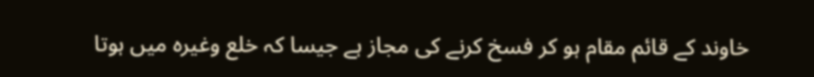خاوند کے قائم مقام ہو کر فسخ کرنے کی مجاز ہے جیسا کہ خلع وغیرہ میں ہوتا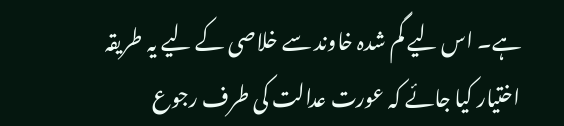ہے۔ اس لیے گم شدہ خاوند سے خلاصی کے لیے یہ طریقہ اختیار کیا جائے کہ عورت عدالت کی طرف رجوع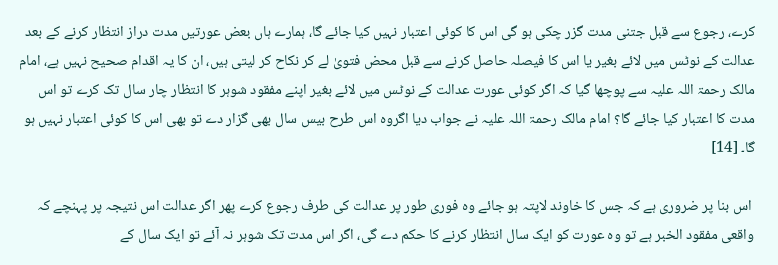کرے، رجوع سے قبل جتنی مدت گزر چکی ہو گی اس کا کوئی اعتبار نہیں کیا جائے گا، ہمارے ہاں بعض عورتیں مدت دراز انتظار کرنے کے بعد عدالت کے نوٹس میں لائے بغیر یا اس کا فیصلہ حاصل کرنے سے قبل محض فتویٰ لے کر نکاح کر لیتی ہیں، ان کا یہ اقدام صحیح نہیں ہے، امام مالک رحمۃ اللہ علیہ سے پوچھا گیا کہ اگر کوئی عورت عدالت کے نوٹس میں لائے بغیر اپنے مفقود شوہر کا انتظار چار سال تک کرے تو اس مدت کا اعتبار کیا جائے گا؟ امام مالک رحمۃ اللہ علیہ نے جواب دیا اگروہ اس طرح بیس سال بھی گزار دے تو بھی اس کا کوئی اعتبار نہیں ہو گا۔ [14]

 اس بنا پر ضروری ہے کہ جس کا خاوند لاپتہ ہو جائے وہ فوری طور پر عدالت کی طرف رجوع کرے پھر اگر عدالت اس نتیجہ پر پہنچے کہ واقعی مفقود الخبر ہے تو وہ عورت کو ایک سال انتظار کرنے کا حکم دے گی، اگر اس مدت تک شوہر نہ آئے تو ایک سال کے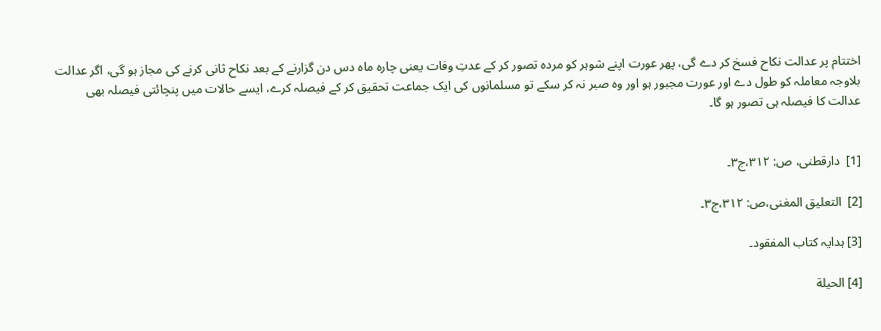اختتام پر عدالت نکاح فسخ کر دے گی، پھر عورت اپنے شوہر کو مردہ تصور کر کے عدتِ وفات یعنی چارہ ماہ دس دن گزارنے کے بعد نکاح ثانی کرنے کی مجاز ہو گی، اگر عدالت بلاوجہ معاملہ کو طول دے اور عورت مجبور ہو اور وہ صبر نہ کر سکے تو مسلمانوں کی ایک جماعت تحقیق کر کے فیصلہ کرے، ایسے حالات میں پنچائتی فیصلہ بھی عدالت کا فیصلہ ہی تصور ہو گا۔


[1]  دارقطنی، ص: ۳۱۲،ج۳۔

[2]  التعلیق المغنی،ص: ۳۱۲،ج۳۔

[3] ہدایہ کتاب المفقود۔

[4] الحیلة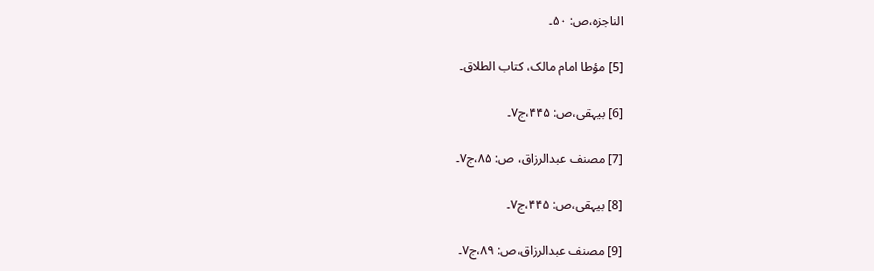الناجزہ،ص: ۵۰۔

[5] مؤطا امام مالک، کتاب الطلاق۔

[6] بیہقی،ص: ۴۴۵،ج۷۔

[7] مصنف عبدالرزاق، ص: ۸۵،ج۷۔

[8] بیہقی،ص: ۴۴۵،ج۷۔

[9] مصنف عبدالرزاق،ص: ۸۹،ج۷۔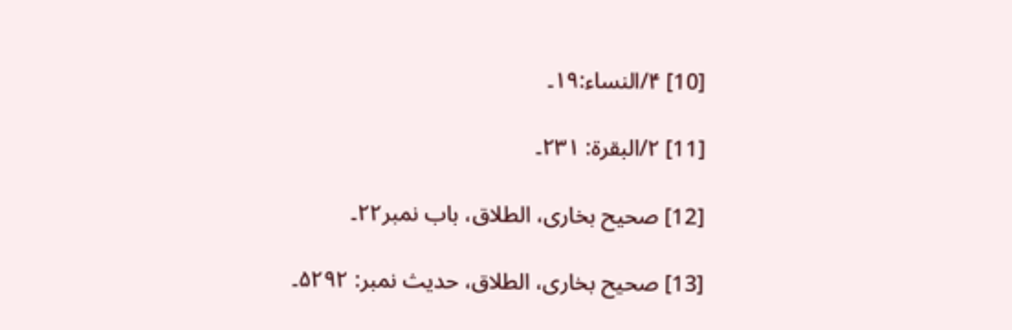[10] ۴/النساء:۱۹۔

[11] ۲/البقرة: ۲۳۱۔

[12] صحیح بخاری، الطلاق، باب نمبر۲۲۔

[13] صحیح بخاری، الطلاق، حدیث نمبر: ۵۲۹۲۔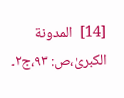[14]  المدونة الکبریٰ،ص: ۹۳،ج۲۔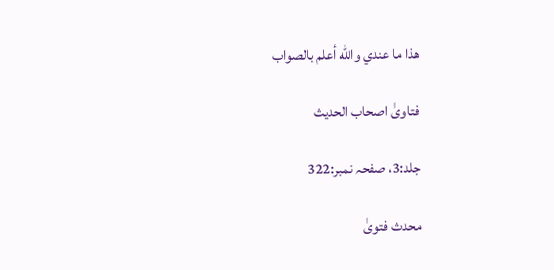ھذا ما عندي والله أعلم بالصواب

فتاویٰ اصحاب الحدیث

جلد:3، صفحہ نمبر:322

محدث فتویٰ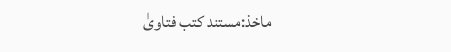ماخذ:مستند کتب فتاویٰ